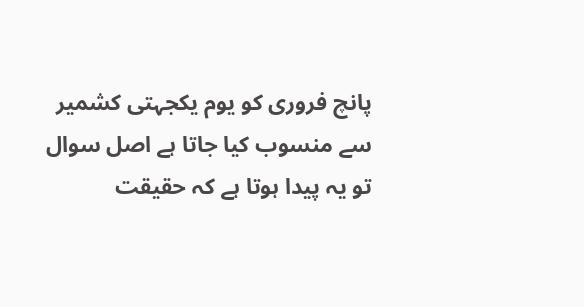پانچ فروری کو یوم یکجہتی کشمیر سے منسوب کیا جاتا ہے اصل سوال تو یہ پیدا ہوتا ہے کہ حقیقت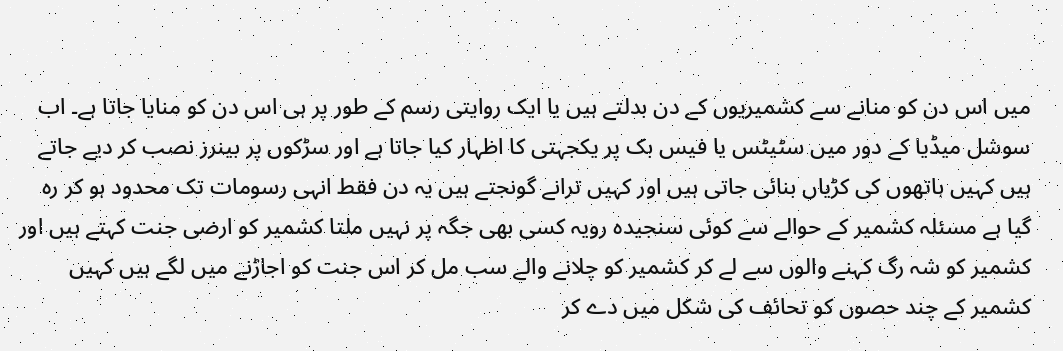میں اس دن کو منانے سے کشمیریوں کے دن بدلتے ہیں یا ایک روایتی رسم کے طور پر ہی اس دن کو منایا جاتا ہے۔ اب سوشل میڈیا کے دور میں سٹیٹس یا فیس بک پر یکجہتی کا اظہار کیا جاتا ہے اور سڑکوں پر بینرز نصب کر دیے جاتے ہیں کہیں ہاتھوں کی کڑیاں بنائی جاتی ہیں اور کہیں ترانے گونجتے ہیں یہ دن فقط انہی رسومات تک محدود ہو کر رہ گیا ہے مسئلہ کشمیر کے حوالے سے کوئی سنجیدہ رویہ کسی بھی جگہ پر نہیں ملتا کشمیر کو ارضی جنت کہتے ہیں اور کشمیر کو شہ رگ کہنے والوں سے لے کر کشمیر کو چلانے والے سب مل کر اس جنت کو اجاڑنے میں لگے ہیں کہیں کشمیر کے چند حصوں کو تحائف کی شکل میں دے کر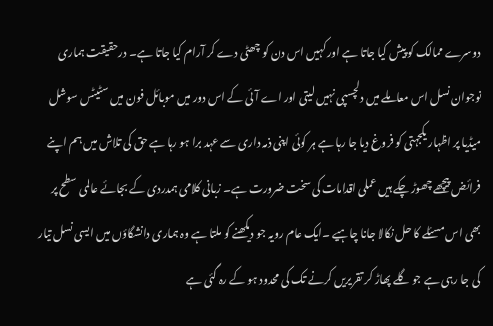دوسرے ممالک کو پیش کیا جاتا ہے اور کہیں اس دن کو چھٹی دے کر آرام کیا جاتا ہے۔ درحقیقت ہماری نوجوان نسل اس معاملے میں دلچسپی نہیں لیتی اور اے آئی کے اس دور میں موبائل فون میں سٹیٹس سوشل میڈیا پر اظہار یکجہتی کو فروغ دیا جا رہا ہے ہر کوئی اپنی ذمہ داری سے عہد برا ہو رہا ہے حق کی تلاش میں ہم اپنے فرائض پیچھے چھوڑ چکے ہیں عملی اقدامات کی سخت ضرورت ہے۔ زبانی کلامی ہمدردی کے بجائے عالمی سطح پر بھی اس مسئلے کا حل نکالا جانا چاہیے ۔ایک عام رویہ جو دیکھنے کو ملتا ہے وہ ہماری دانشگاؤں میں ایسی نسل تیار کی جا رہی ہے جو گلے پھاڑ کر تقریریں کرنے تک کی محدود ہو کے رہ گئی ہے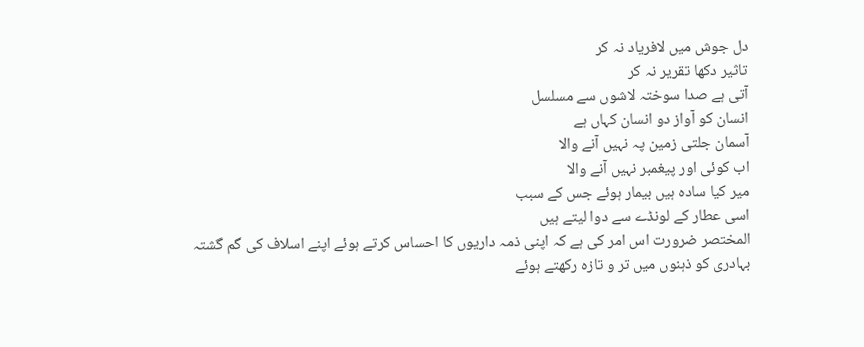دل جوش میں لافریاد نہ کر
تاثیر دکھا تقریر نہ کر
آتی ہے صدا سوختہ لاشوں سے مسلسل
انسان کو آواز دو انسان کہاں ہے
آسمان جلتی زمین پہ نہیں آنے والا
اب کوئی اور پیغمبر نہیں آنے والا
میر کیا سادہ ہیں بیمار ہوئے جس کے سبب
اسی عطار کے لونڈے سے دوا لیتے ہیں
المختصر ضرورت اس امر کی ہے کہ اپنی ذمہ داریوں کا احساس کرتے ہوئے اپنے اسلاف کی گم گشتہ بہادری کو ذہنوں میں تر و تازہ رکھتے ہوئے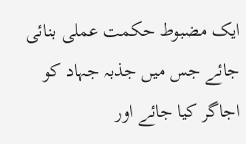ایک مضبوط حکمت عملی بنائی جائے جس میں جذبہ جہاد کو اجاگر کیا جائے اور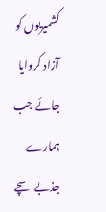کشمیریوں کو آزاد کروایا جائے جب ہمارے جذبے سچے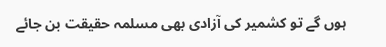ہوں گے تو کشمیر کی آزادی بھی مسلمہ حقیقت بن جائے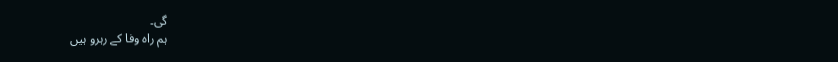گی۔
ہم راہ وفا کے رہرو ہیں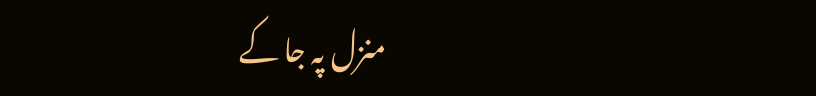منزل پہ جا کے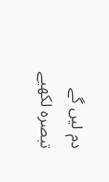دم لیں گے
تبصرہ لکھیے